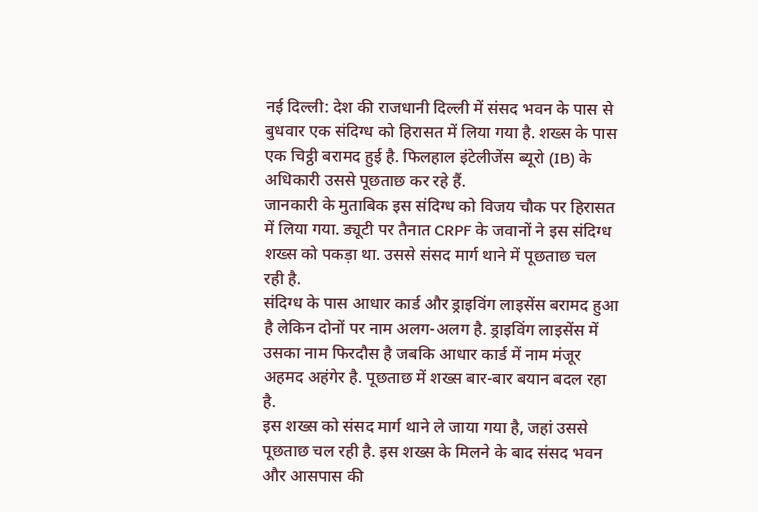नई दिल्ली: देश की राजधानी दिल्ली में संसद भवन के पास से बुधवार एक संदिग्ध को हिरासत में लिया गया है. शख्स के पास एक चिट्ठी बरामद हुई है. फिलहाल इंटेलीजेंस ब्यूरो (IB) के अधिकारी उससे पूछताछ कर रहे हैं.
जानकारी के मुताबिक इस संदिग्ध को विजय चौक पर हिरासत में लिया गया. ड्यूटी पर तैनात CRPF के जवानों ने इस संदिग्ध शख्स को पकड़ा था. उससे संसद मार्ग थाने में पूछताछ चल रही है.
संदिग्ध के पास आधार कार्ड और ड्राइविंग लाइसेंस बरामद हुआ है लेकिन दोनों पर नाम अलग-अलग है. ड्राइविंग लाइसेंस में उसका नाम फिरदौस है जबकि आधार कार्ड में नाम मंजूर अहमद अहंगेर है. पूछताछ में शख्स बार-बार बयान बदल रहा है.
इस शख्स को संसद मार्ग थाने ले जाया गया है, जहां उससे पूछताछ चल रही है. इस शख्स के मिलने के बाद संसद भवन और आसपास की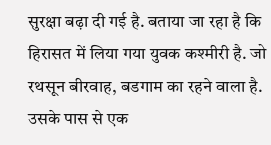सुरक्षा बढ़ा दी गई है. बताया जा रहा है कि हिरासत में लिया गया युवक कश्मीरी है. जो रथसून बीरवाह, बडगाम का रहने वाला है. उसके पास से एक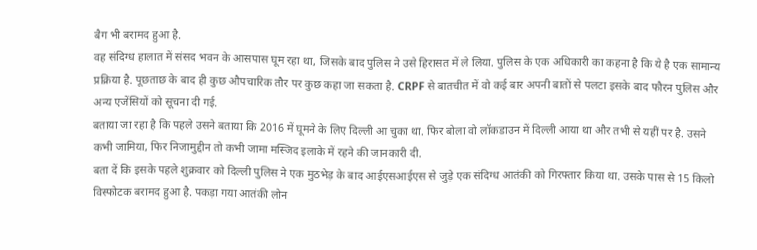बैग भी बरामद हुआ है.
वह संदिग्ध हालात में संसद भवन के आसपास घूम रहा था, जिसके बाद पुलिस ने उसे हिरासत में ले लिया. पुलिस के एक अधिकारी का कहना है कि ये है एक सामान्य प्रक्रिया है. पूछताछ के बाद ही कुछ औपचारिक तौर पर कुछ कहा जा सकता है. CRPF से बातचीत में वो कई बार अपनी बातों से पलटा इसके बाद फौरन पुलिस और अन्य एजेंसियों को सूचना दी गई.
बताया जा रहा है कि पहले उसने बताया कि 2016 में घूमने के लिए दिल्ली आ चुका था. फिर बोला वो लॉकडाउन में दिल्ली आया था और तभी से यहीं पर है. उसने कभी जामिया, फिर निजामुद्दीन तो कभी जामा मस्जिद इलाके में रहने की जानकारी दी.
बता दें कि इसके पहले शुक्रवार को दिल्ली पुलिस ने एक मुठभेड़ के बाद आईएसआईएस से जुड़े एक संदिग्ध आतंकी को गिरफ्तार किया था. उसके पास से 15 किलो विस्फोटक बरामद हुआ है. पकड़ा गया आतंकी लोन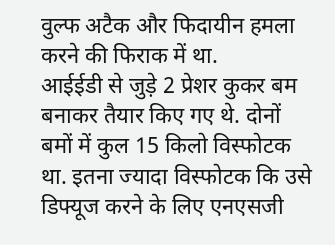वुल्फ अटैक और फिदायीन हमला करने की फिराक में था.
आईईडी से जुड़े 2 प्रेशर कुकर बम बनाकर तैयार किए गए थे. दोनों बमों में कुल 15 किलो विस्फोटक था. इतना ज्यादा विस्फोटक कि उसे डिफ्यूज करने के लिए एनएसजी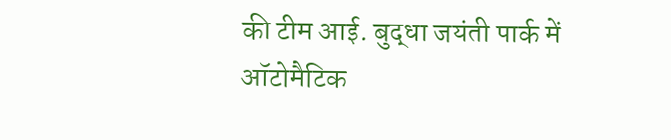की टीम आई. बुद्धा जयंती पार्क में ऑटोमैटिक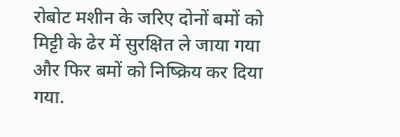रोबोट मशीन के जरिए दोनों बमों को मिट्टी के ढेर में सुरक्षित ले जाया गया और फिर बमों को निष्क्रिय कर दिया गया.